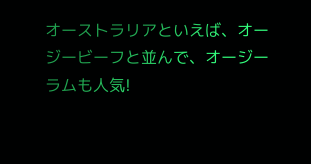オーストラリアといえば、オージービーフと並んで、オージーラムも人気!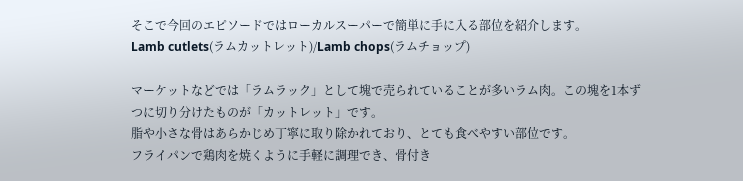そこで今回のエピソードではローカルスーパーで簡単に手に入る部位を紹介します。
Lamb cutlets(ラムカットレット)/Lamb chops(ラムチョップ)

マーケットなどでは「ラムラック」として塊で売られていることが多いラム肉。この塊を1本ずつに切り分けたものが「カットレット」です。
脂や小さな骨はあらかじめ丁寧に取り除かれており、とても食べやすい部位です。
フライパンで鶏肉を焼くように手軽に調理でき、骨付き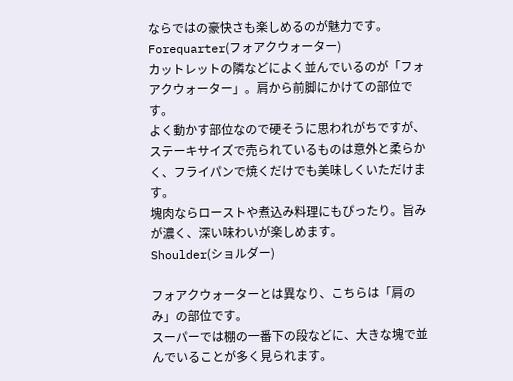ならではの豪快さも楽しめるのが魅力です。
Forequarter(フォアクウォーター)
カットレットの隣などによく並んでいるのが「フォアクウォーター」。肩から前脚にかけての部位です。
よく動かす部位なので硬そうに思われがちですが、ステーキサイズで売られているものは意外と柔らかく、フライパンで焼くだけでも美味しくいただけます。
塊肉ならローストや煮込み料理にもぴったり。旨みが濃く、深い味わいが楽しめます。
Shoulder(ショルダー)

フォアクウォーターとは異なり、こちらは「肩のみ」の部位です。
スーパーでは棚の一番下の段などに、大きな塊で並んでいることが多く見られます。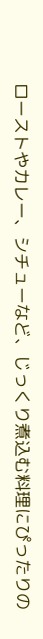ローストやカレー、シチューなど、じっくり煮込む料理にぴったりの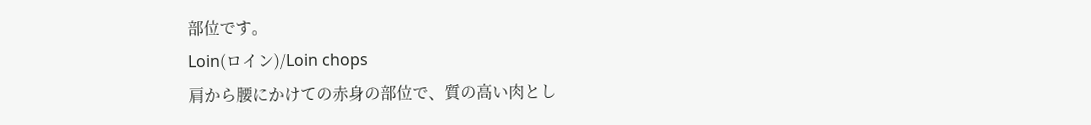部位です。
Loin(ロイン)/Loin chops
肩から腰にかけての赤身の部位で、質の高い肉とし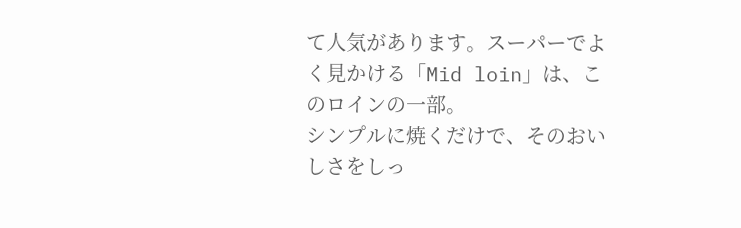て人気があります。スーパーでよく見かける「Mid loin」は、このロインの一部。
シンプルに焼くだけで、そのおいしさをしっ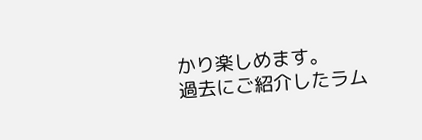かり楽しめます。
過去にご紹介したラム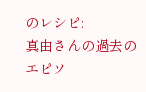のレシピ:
真由さんの過去のエピソ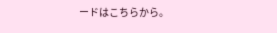ードはこちらから。